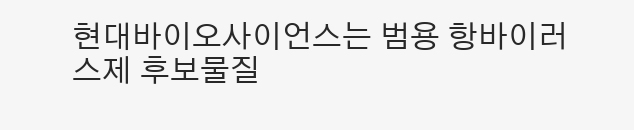현대바이오사이언스는 범용 항바이러스제 후보물질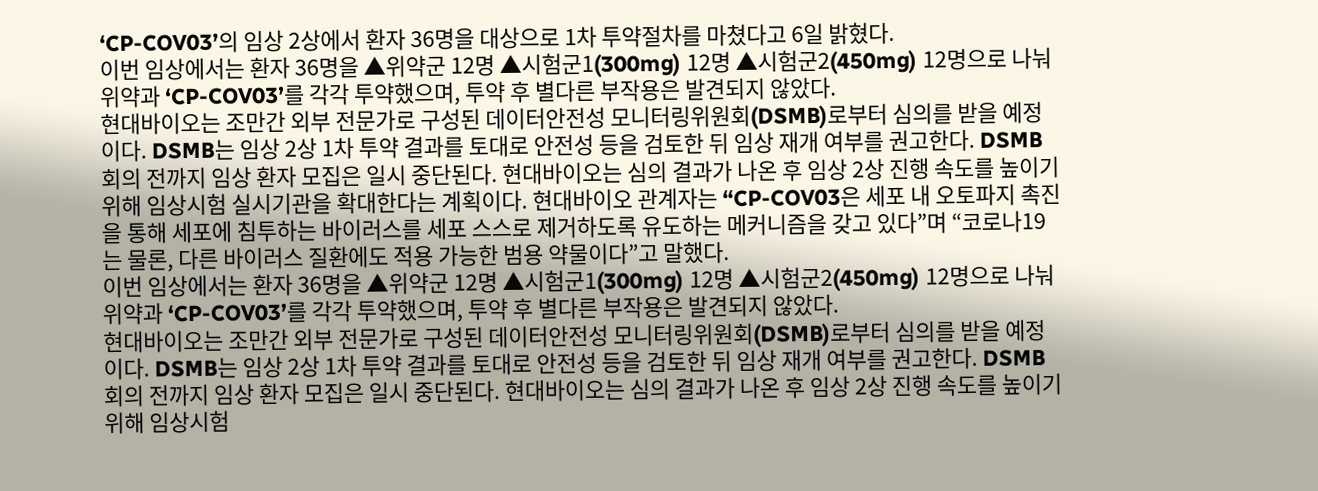‘CP-COV03’의 임상 2상에서 환자 36명을 대상으로 1차 투약절차를 마쳤다고 6일 밝혔다.
이번 임상에서는 환자 36명을 ▲위약군 12명 ▲시험군1(300mg) 12명 ▲시험군2(450mg) 12명으로 나눠 위약과 ‘CP-COV03’를 각각 투약했으며, 투약 후 별다른 부작용은 발견되지 않았다.
현대바이오는 조만간 외부 전문가로 구성된 데이터안전성 모니터링위원회(DSMB)로부터 심의를 받을 예정이다. DSMB는 임상 2상 1차 투약 결과를 토대로 안전성 등을 검토한 뒤 임상 재개 여부를 권고한다. DSMB 회의 전까지 임상 환자 모집은 일시 중단된다. 현대바이오는 심의 결과가 나온 후 임상 2상 진행 속도를 높이기 위해 임상시험 실시기관을 확대한다는 계획이다. 현대바이오 관계자는 “CP-COV03은 세포 내 오토파지 촉진을 통해 세포에 침투하는 바이러스를 세포 스스로 제거하도록 유도하는 메커니즘을 갖고 있다”며 “코로나19는 물론, 다른 바이러스 질환에도 적용 가능한 범용 약물이다”고 말했다.
이번 임상에서는 환자 36명을 ▲위약군 12명 ▲시험군1(300mg) 12명 ▲시험군2(450mg) 12명으로 나눠 위약과 ‘CP-COV03’를 각각 투약했으며, 투약 후 별다른 부작용은 발견되지 않았다.
현대바이오는 조만간 외부 전문가로 구성된 데이터안전성 모니터링위원회(DSMB)로부터 심의를 받을 예정이다. DSMB는 임상 2상 1차 투약 결과를 토대로 안전성 등을 검토한 뒤 임상 재개 여부를 권고한다. DSMB 회의 전까지 임상 환자 모집은 일시 중단된다. 현대바이오는 심의 결과가 나온 후 임상 2상 진행 속도를 높이기 위해 임상시험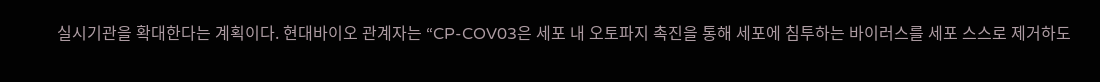실시기관을 확대한다는 계획이다. 현대바이오 관계자는 “CP-COV03은 세포 내 오토파지 촉진을 통해 세포에 침투하는 바이러스를 세포 스스로 제거하도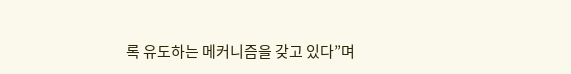록 유도하는 메커니즘을 갖고 있다”며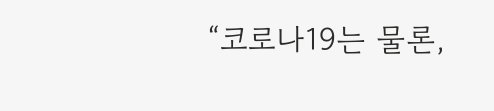“코로나19는 물론,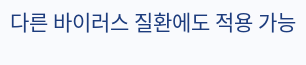다른 바이러스 질환에도 적용 가능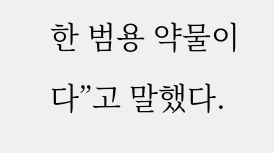한 범용 약물이다”고 말했다.